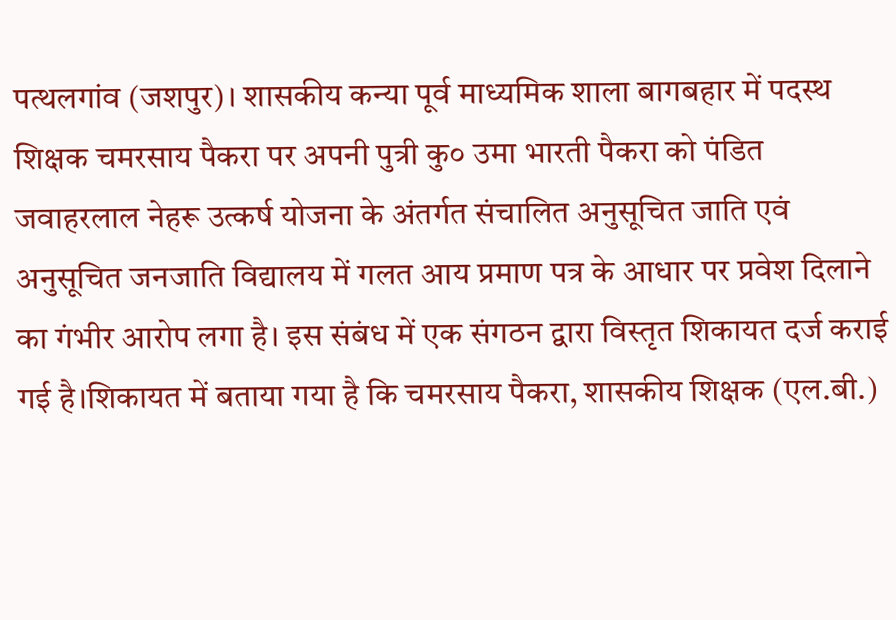पत्थलगांव (जशपुर)। शासकीय कन्या पूर्व माध्यमिक शाला बागबहार में पदस्थ शिक्षक चमरसाय पैकरा पर अपनी पुत्री कु० उमा भारती पैकरा को पंडित जवाहरलाल नेहरू उत्कर्ष योजना के अंतर्गत संचालित अनुसूचित जाति एवं अनुसूचित जनजाति विद्यालय में गलत आय प्रमाण पत्र के आधार पर प्रवेश दिलाने का गंभीर आरोप लगा है। इस संबंध में एक संगठन द्वारा विस्तृत शिकायत दर्ज कराई गई है।शिकायत में बताया गया है कि चमरसाय पैकरा, शासकीय शिक्षक (एल.बी.)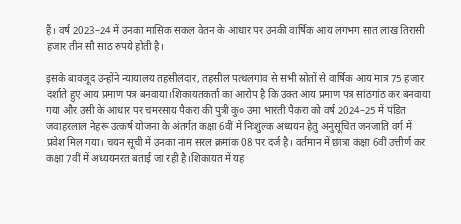हैं। वर्ष 2023–24 में उनका मासिक सकल वेतन के आधार पर उनकी वार्षिक आय लगभग सात लाख तिरासी हजार तीन सौ साठ रुपये होती है।

इसके बावजूद उन्होंने न्यायालय तहसीलदार, तहसील पत्थलगांव से सभी स्रोतों से वार्षिक आय मात्र 75 हजार दर्शाते हुए आय प्रमाण पत्र बनवाया।शिकायतकर्ता का आरोप है कि उक्त आय प्रमाण पत्र सांठगांठ कर बनवाया गया और उसी के आधार पर चमरसाय पैकरा की पुत्री कु० उमा भारती पैकरा को वर्ष 2024–25 में पंडित जवाहरलाल नेहरू उत्कर्ष योजना के अंतर्गत कक्षा 6वीं में निःशुल्क अध्ययन हेतु अनुसूचित जनजाति वर्ग में प्रवेश मिल गया। चयन सूची में उनका नाम सरल क्रमांक 08 पर दर्ज है। वर्तमान में छात्रा कक्षा 6वीं उत्तीर्ण कर कक्षा 7वीं में अध्ययनरत बताई जा रही है।शिकायत में यह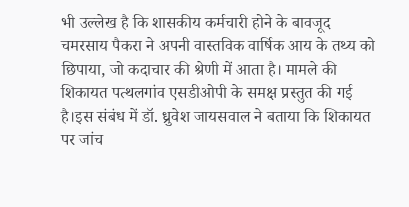भी उल्लेख है कि शासकीय कर्मचारी होने के बावजूद चमरसाय पैकरा ने अपनी वास्तविक वार्षिक आय के तथ्य को छिपाया, जो कदाचार की श्रेणी में आता है। मामले की शिकायत पत्थलगांव एसडीओपी के समक्ष प्रस्तुत की गई है।इस संबंध में डॉ. ध्रुवेश जायसवाल ने बताया कि शिकायत पर जांच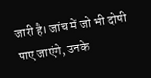जारी है। जांच में जो भी दोषी पाए जाएंगे, उनके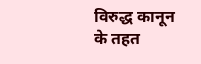विरुद्ध कानून के तहत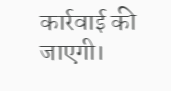कार्रवाई की जाएगी।